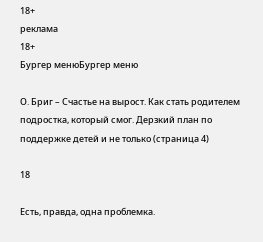18+
реклама
18+
Бургер менюБургер меню

О. Бриг – Счастье на вырост. Как стать родителем подростка, который смог. Дерзкий план по поддержке детей и не только (страница 4)

18

Есть, правда, одна проблемка.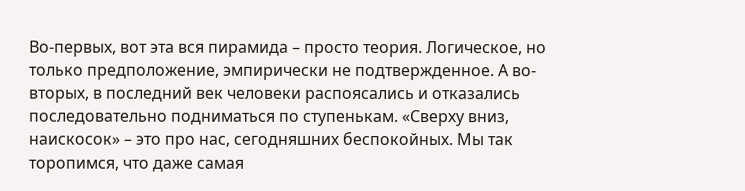Во-первых, вот эта вся пирамида – просто теория. Логическое, но только предположение, эмпирически не подтвержденное. А во-вторых, в последний век человеки распоясались и отказались последовательно подниматься по ступенькам. «Сверху вниз, наискосок» – это про нас, сегодняшних беспокойных. Мы так торопимся, что даже самая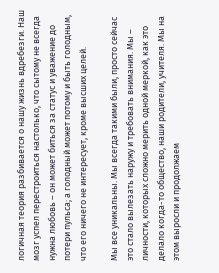логичная теория разбивается о нашу жизнь вдребезги. Наш мозг успел перестроиться настолько, что сытому не всегда нужна любовь – он может биться за статус и уважение до потери пульса; а голодный может потому и быть голодным, что его ничего не интересует, кроме высших целей.

Мы все уникальны. Мы всегда такими были, просто сейчас это стало вылезать наружу и требовать внимания. Мы – личности, которых сложно мерить одной меркой, как это делало когда-то общество, наши родители, учителя. Мы на этом выросли и продолжаем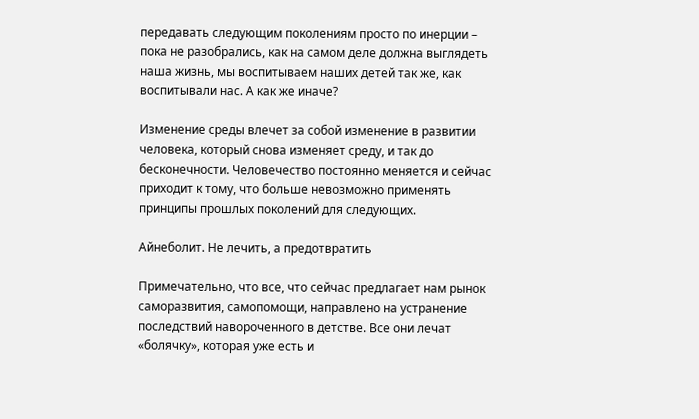передавать следующим поколениям просто по инерции – пока не разобрались, как на самом деле должна выглядеть наша жизнь, мы воспитываем наших детей так же, как воспитывали нас. А как же иначе?

Изменение среды влечет за собой изменение в развитии человека, который снова изменяет среду, и так до бесконечности. Человечество постоянно меняется и сейчас приходит к тому, что больше невозможно применять принципы прошлых поколений для следующих.

Айнеболит. Не лечить, а предотвратить

Примечательно, что все, что сейчас предлагает нам рынок саморазвития, самопомощи, направлено на устранение последствий навороченного в детстве. Все они лечат «болячку», которая уже есть и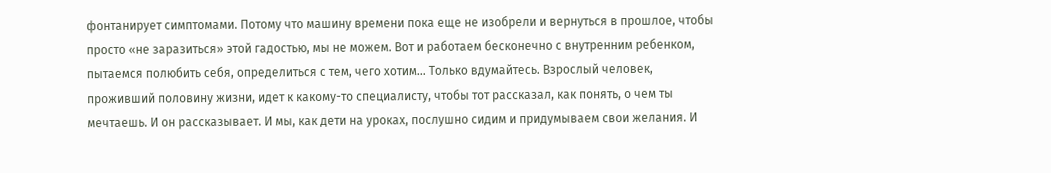фонтанирует симптомами. Потому что машину времени пока еще не изобрели и вернуться в прошлое, чтобы просто «не заразиться» этой гадостью, мы не можем. Вот и работаем бесконечно с внутренним ребенком, пытаемся полюбить себя, определиться с тем, чего хотим… Только вдумайтесь. Взрослый человек, проживший половину жизни, идет к какому-то специалисту, чтобы тот рассказал, как понять, о чем ты мечтаешь. И он рассказывает. И мы, как дети на уроках, послушно сидим и придумываем свои желания. И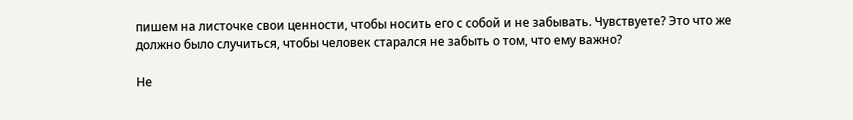пишем на листочке свои ценности, чтобы носить его с собой и не забывать. Чувствуете? Это что же должно было случиться, чтобы человек старался не забыть о том, что ему важно?

Не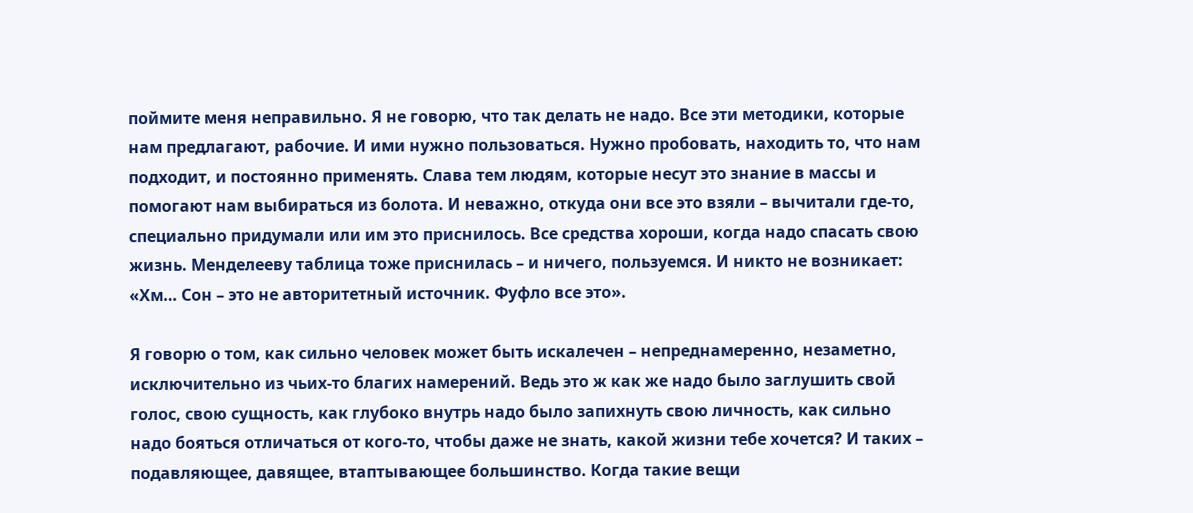поймите меня неправильно. Я не говорю, что так делать не надо. Все эти методики, которые нам предлагают, рабочие. И ими нужно пользоваться. Нужно пробовать, находить то, что нам подходит, и постоянно применять. Слава тем людям, которые несут это знание в массы и помогают нам выбираться из болота. И неважно, откуда они все это взяли – вычитали где-то, специально придумали или им это приснилось. Все средства хороши, когда надо спасать свою жизнь. Менделееву таблица тоже приснилась – и ничего, пользуемся. И никто не возникает: «Хм… Сон – это не авторитетный источник. Фуфло все это».

Я говорю о том, как сильно человек может быть искалечен – непреднамеренно, незаметно, исключительно из чьих-то благих намерений. Ведь это ж как же надо было заглушить свой голос, свою сущность, как глубоко внутрь надо было запихнуть свою личность, как сильно надо бояться отличаться от кого-то, чтобы даже не знать, какой жизни тебе хочется? И таких – подавляющее, давящее, втаптывающее большинство. Когда такие вещи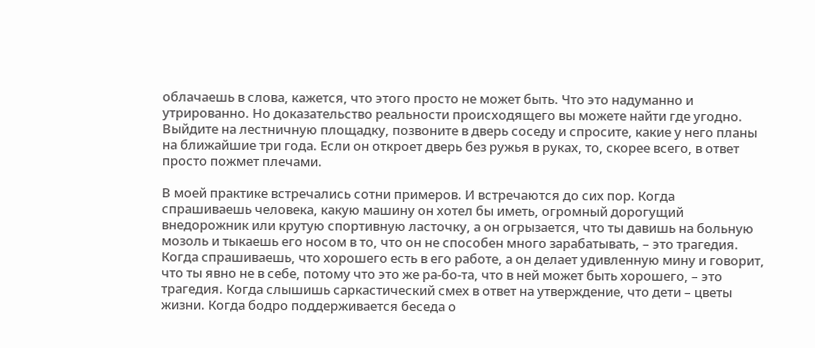облачаешь в слова, кажется, что этого просто не может быть. Что это надуманно и утрированно. Но доказательство реальности происходящего вы можете найти где угодно. Выйдите на лестничную площадку, позвоните в дверь соседу и спросите, какие у него планы на ближайшие три года. Если он откроет дверь без ружья в руках, то, скорее всего, в ответ просто пожмет плечами.

В моей практике встречались сотни примеров. И встречаются до сих пор. Когда спрашиваешь человека, какую машину он хотел бы иметь, огромный дорогущий внедорожник или крутую спортивную ласточку, а он огрызается, что ты давишь на больную мозоль и тыкаешь его носом в то, что он не способен много зарабатывать, – это трагедия. Когда спрашиваешь, что хорошего есть в его работе, а он делает удивленную мину и говорит, что ты явно не в себе, потому что это же ра-бо-та, что в ней может быть хорошего, – это трагедия. Когда слышишь саркастический смех в ответ на утверждение, что дети – цветы жизни. Когда бодро поддерживается беседа о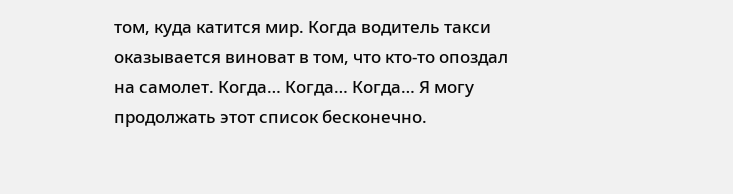том, куда катится мир. Когда водитель такси оказывается виноват в том, что кто-то опоздал на самолет. Когда… Когда… Когда… Я могу продолжать этот список бесконечно.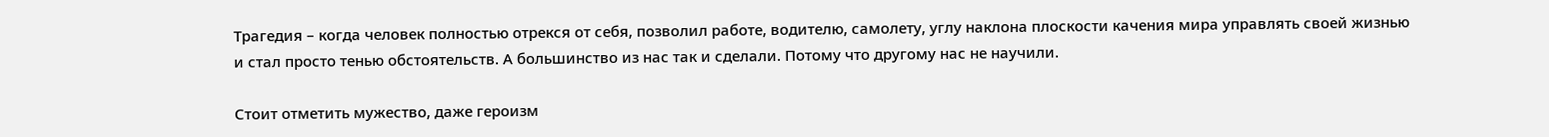Трагедия – когда человек полностью отрекся от себя, позволил работе, водителю, самолету, углу наклона плоскости качения мира управлять своей жизнью и стал просто тенью обстоятельств. А большинство из нас так и сделали. Потому что другому нас не научили.

Стоит отметить мужество, даже героизм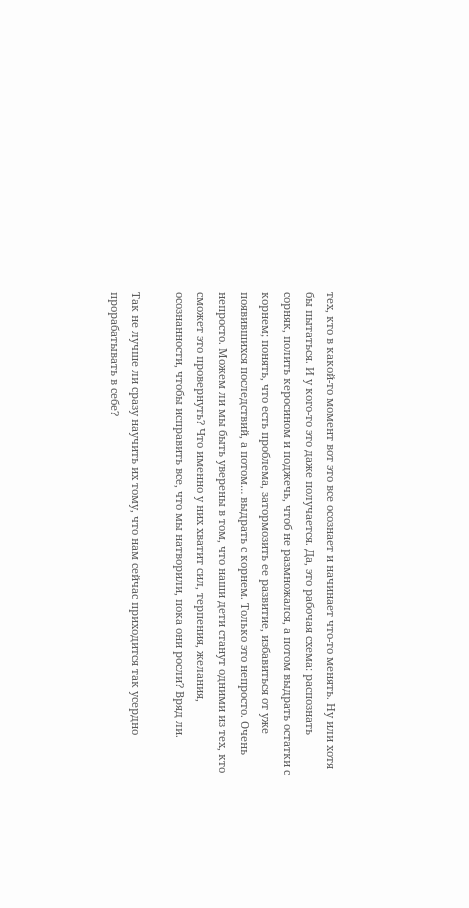тех, кто в какой-то момент вот это все осознает и начинает что-то менять. Ну или хотя бы пытаться. И у кого-то это даже получается. Да, это рабочая схема: распознать сорняк, полить керосином и поджечь, чтоб не размножался, а потом выдрать остатки с корнем; понять, что есть проблема, затормозить ее развитие, избавиться от уже появившихся последствий, а потом… выдрать с корнем. Только это непросто. Очень непросто. Можем ли мы быть уверены в том, что наши дети станут одними из тех, кто сможет это провернуть? Что именно у них хватит сил, терпения, желания, осознанности, чтобы исправить все, что мы натворили, пока они росли? Вряд ли.

Так не лучше ли сразу научить их тому, что нам сейчас приходится так усердно прорабатывать в себе?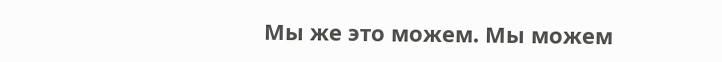Мы же это можем. Мы можем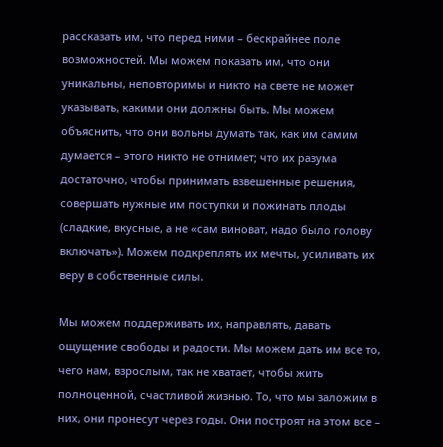рассказать им, что перед ними – бескрайнее поле возможностей. Мы можем показать им, что они уникальны, неповторимы и никто на свете не может указывать, какими они должны быть. Мы можем объяснить, что они вольны думать так, как им самим думается – этого никто не отнимет; что их разума достаточно, чтобы принимать взвешенные решения, совершать нужные им поступки и пожинать плоды (сладкие, вкусные, а не «сам виноват, надо было голову включать»). Можем подкреплять их мечты, усиливать их веру в собственные силы.

Мы можем поддерживать их, направлять, давать ощущение свободы и радости. Мы можем дать им все то, чего нам, взрослым, так не хватает, чтобы жить полноценной, счастливой жизнью. То, что мы заложим в них, они пронесут через годы. Они построят на этом все –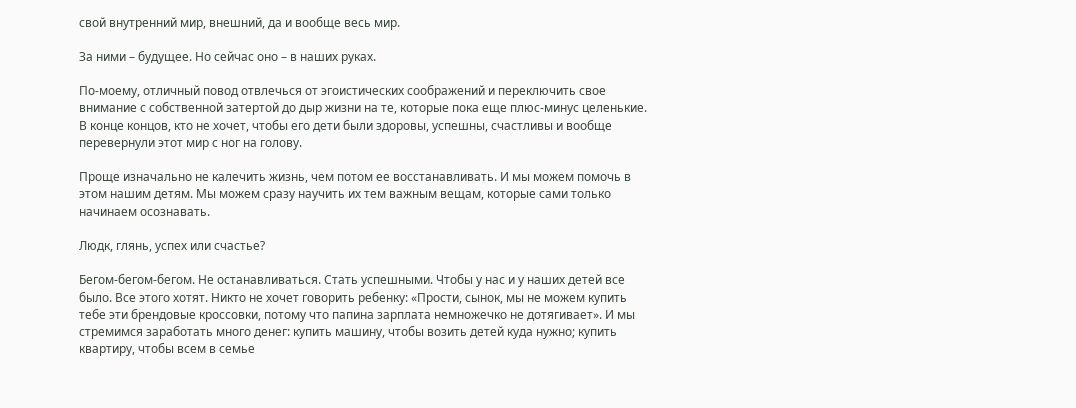свой внутренний мир, внешний, да и вообще весь мир.

За ними – будущее. Но сейчас оно – в наших руках.

По-моему, отличный повод отвлечься от эгоистических соображений и переключить свое внимание с собственной затертой до дыр жизни на те, которые пока еще плюс-минус целенькие. В конце концов, кто не хочет, чтобы его дети были здоровы, успешны, счастливы и вообще перевернули этот мир с ног на голову.

Проще изначально не калечить жизнь, чем потом ее восстанавливать. И мы можем помочь в этом нашим детям. Мы можем сразу научить их тем важным вещам, которые сами только начинаем осознавать.

Людк, глянь, успех или счастье?

Бегом-бегом-бегом. Не останавливаться. Стать успешными. Чтобы у нас и у наших детей все было. Все этого хотят. Никто не хочет говорить ребенку: «Прости, сынок, мы не можем купить тебе эти брендовые кроссовки, потому что папина зарплата немножечко не дотягивает». И мы стремимся заработать много денег: купить машину, чтобы возить детей куда нужно; купить квартиру, чтобы всем в семье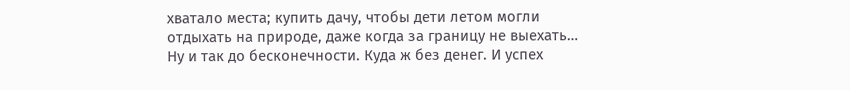хватало места; купить дачу, чтобы дети летом могли отдыхать на природе, даже когда за границу не выехать… Ну и так до бесконечности. Куда ж без денег. И успех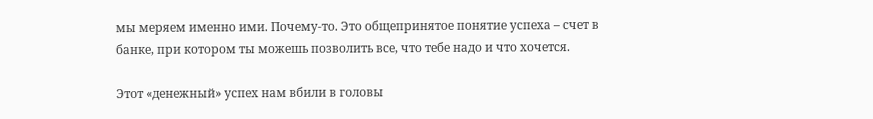мы меряем именно ими. Почему-то. Это общепринятое понятие успеха – счет в банке, при котором ты можешь позволить все, что тебе надо и что хочется.

Этот «денежный» успех нам вбили в головы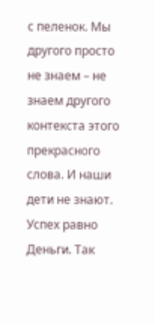с пеленок. Мы другого просто не знаем – не знаем другого контекста этого прекрасного слова. И наши дети не знают. Успех равно Деньги. Так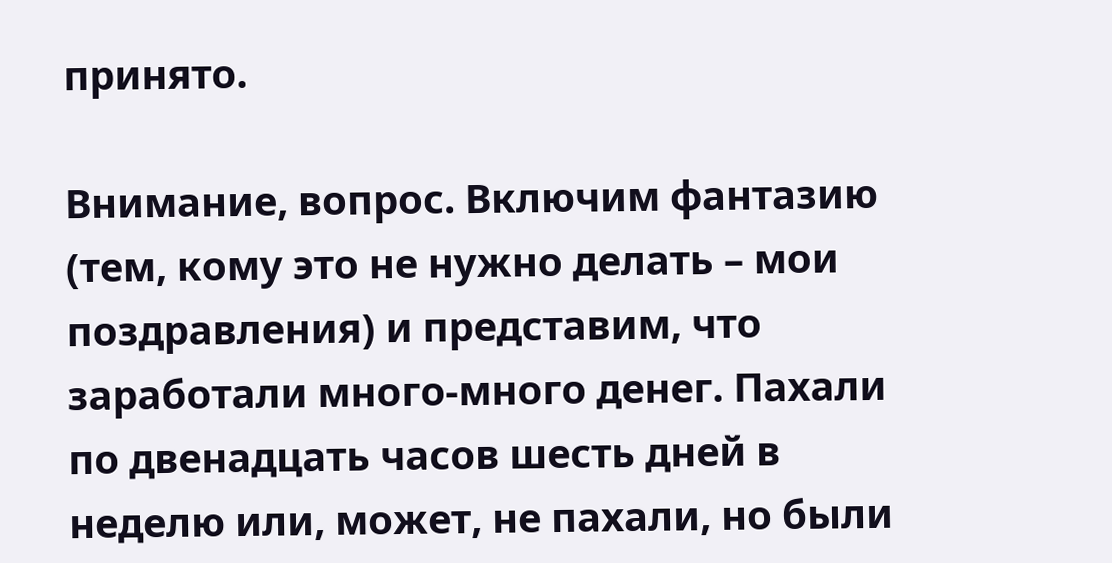принято.

Внимание, вопрос. Включим фантазию (тем, кому это не нужно делать – мои поздравления) и представим, что заработали много-много денег. Пахали по двенадцать часов шесть дней в неделю или, может, не пахали, но были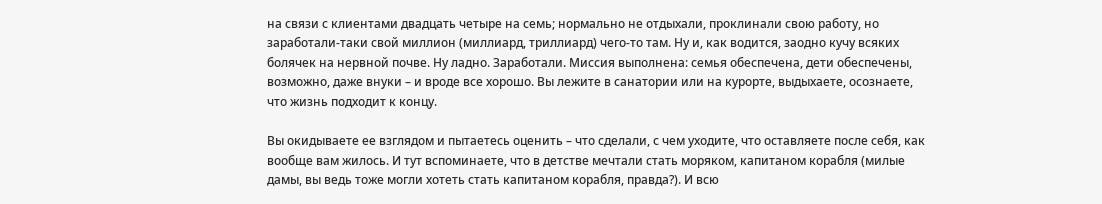на связи с клиентами двадцать четыре на семь; нормально не отдыхали, проклинали свою работу, но заработали-таки свой миллион (миллиард, триллиард) чего-то там. Ну и, как водится, заодно кучу всяких болячек на нервной почве. Ну ладно. Заработали. Миссия выполнена: семья обеспечена, дети обеспечены, возможно, даже внуки – и вроде все хорошо. Вы лежите в санатории или на курорте, выдыхаете, осознаете, что жизнь подходит к концу.

Вы окидываете ее взглядом и пытаетесь оценить – что сделали, с чем уходите, что оставляете после себя, как вообще вам жилось. И тут вспоминаете, что в детстве мечтали стать моряком, капитаном корабля (милые дамы, вы ведь тоже могли хотеть стать капитаном корабля, правда?). И всю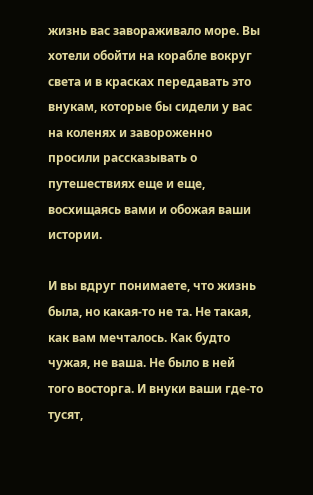жизнь вас завораживало море. Вы хотели обойти на корабле вокруг света и в красках передавать это внукам, которые бы сидели у вас на коленях и завороженно просили рассказывать о путешествиях еще и еще, восхищаясь вами и обожая ваши истории.

И вы вдруг понимаете, что жизнь была, но какая-то не та. Не такая, как вам мечталось. Как будто чужая, не ваша. Не было в ней того восторга. И внуки ваши где-то тусят,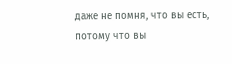даже не помня, что вы есть, потому что вы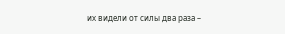их видели от силы два раза –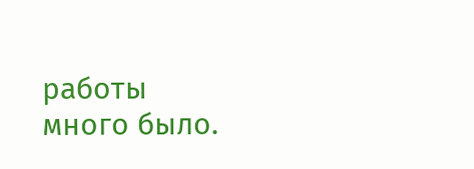работы много было.